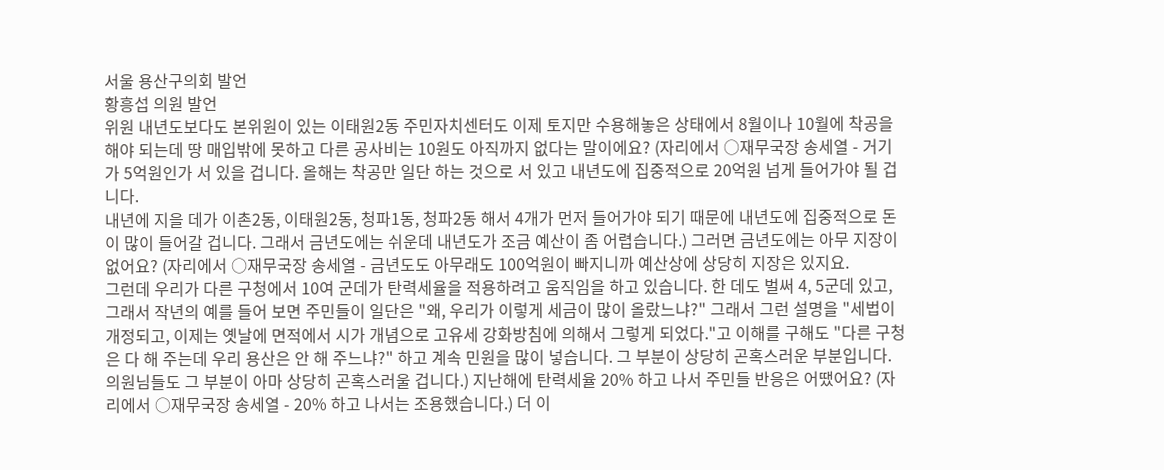서울 용산구의회 발언
황흥섭 의원 발언
위원 내년도보다도 본위원이 있는 이태원2동 주민자치센터도 이제 토지만 수용해놓은 상태에서 8월이나 10월에 착공을 해야 되는데 땅 매입밖에 못하고 다른 공사비는 10원도 아직까지 없다는 말이에요? (자리에서 ○재무국장 송세열 - 거기가 5억원인가 서 있을 겁니다. 올해는 착공만 일단 하는 것으로 서 있고 내년도에 집중적으로 20억원 넘게 들어가야 될 겁니다.
내년에 지을 데가 이촌2동, 이태원2동, 청파1동, 청파2동 해서 4개가 먼저 들어가야 되기 때문에 내년도에 집중적으로 돈이 많이 들어갈 겁니다. 그래서 금년도에는 쉬운데 내년도가 조금 예산이 좀 어렵습니다.) 그러면 금년도에는 아무 지장이 없어요? (자리에서 ○재무국장 송세열 - 금년도도 아무래도 100억원이 빠지니까 예산상에 상당히 지장은 있지요.
그런데 우리가 다른 구청에서 10여 군데가 탄력세율을 적용하려고 움직임을 하고 있습니다. 한 데도 벌써 4, 5군데 있고, 그래서 작년의 예를 들어 보면 주민들이 일단은 "왜, 우리가 이렇게 세금이 많이 올랐느냐?" 그래서 그런 설명을 "세법이 개정되고, 이제는 옛날에 면적에서 시가 개념으로 고유세 강화방침에 의해서 그렇게 되었다."고 이해를 구해도 "다른 구청은 다 해 주는데 우리 용산은 안 해 주느냐?" 하고 계속 민원을 많이 넣습니다. 그 부분이 상당히 곤혹스러운 부분입니다.
의원님들도 그 부분이 아마 상당히 곤혹스러울 겁니다.) 지난해에 탄력세율 20% 하고 나서 주민들 반응은 어땠어요? (자리에서 ○재무국장 송세열 - 20% 하고 나서는 조용했습니다.) 더 이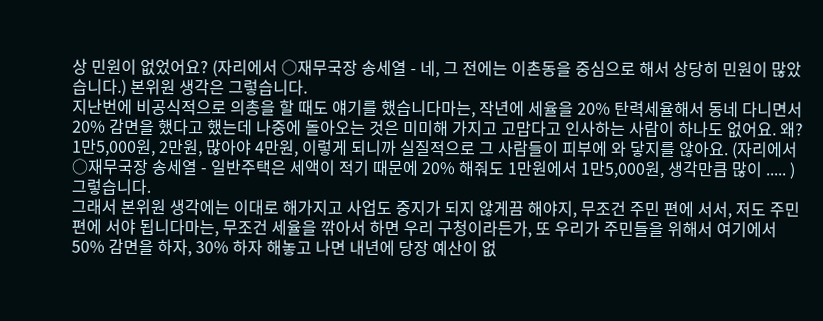상 민원이 없었어요? (자리에서 ○재무국장 송세열 - 네, 그 전에는 이촌동을 중심으로 해서 상당히 민원이 많았습니다.) 본위원 생각은 그렇습니다.
지난번에 비공식적으로 의총을 할 때도 얘기를 했습니다마는, 작년에 세율을 20% 탄력세율해서 동네 다니면서 20% 감면을 했다고 했는데 나중에 돌아오는 것은 미미해 가지고 고맙다고 인사하는 사람이 하나도 없어요. 왜? 1만5,000원, 2만원, 많아야 4만원, 이렇게 되니까 실질적으로 그 사람들이 피부에 와 닿지를 않아요. (자리에서 ○재무국장 송세열 - 일반주택은 세액이 적기 때문에 20% 해줘도 1만원에서 1만5,000원, 생각만큼 많이 ..... ) 그렇습니다.
그래서 본위원 생각에는 이대로 해가지고 사업도 중지가 되지 않게끔 해야지, 무조건 주민 편에 서서, 저도 주민 편에 서야 됩니다마는, 무조건 세율을 깎아서 하면 우리 구청이라든가, 또 우리가 주민들을 위해서 여기에서 50% 감면을 하자, 30% 하자 해놓고 나면 내년에 당장 예산이 없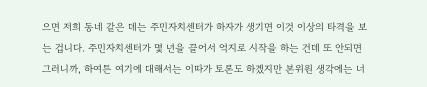으면 저희 동네 같은 데는 주민자치센터가 하자가 생기면 이것 이상의 타격을 보는 겁니다. 주민자치센터가 몇 년을 끌어서 억지로 시작을 하는 건데 또 안되면 그러니까, 하여튼 여기에 대해서는 이따가 토론도 하겠지만 본위원 생각에는 너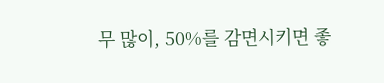무 많이, 50%를 감면시키면 좋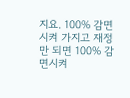지요. 100% 감면시켜 가지고 재정만 되면 100% 감면시켜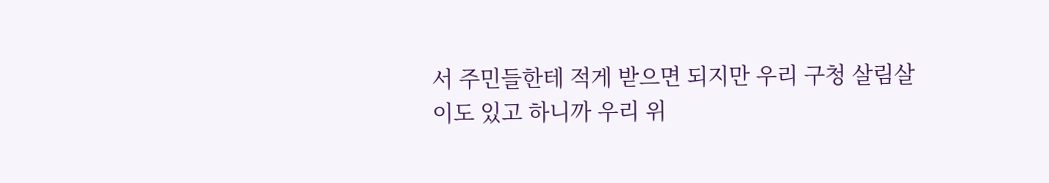서 주민들한테 적게 받으면 되지만 우리 구청 살림살이도 있고 하니까 우리 위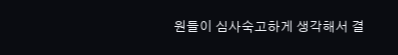원들이 심사숙고하게 생각해서 결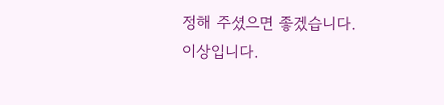정해 주셨으면 좋겠습니다.
이상입니다.